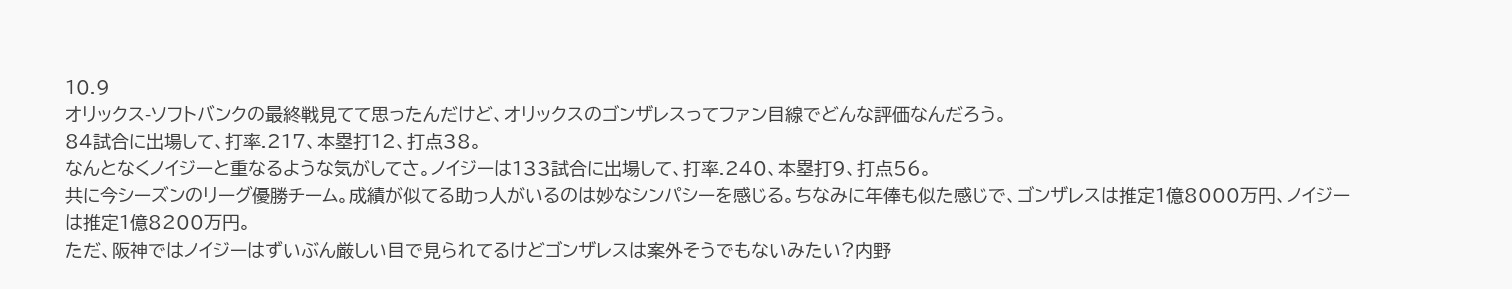10.9
オリックス-ソフトバンクの最終戦見てて思ったんだけど、オリックスのゴンザレスってファン目線でどんな評価なんだろう。
84試合に出場して、打率.217、本塁打12、打点38。
なんとなくノイジーと重なるような気がしてさ。ノイジーは133試合に出場して、打率.240、本塁打9、打点56。
共に今シーズンのリーグ優勝チーム。成績が似てる助っ人がいるのは妙なシンパシーを感じる。ちなみに年俸も似た感じで、ゴンザレスは推定1億8000万円、ノイジーは推定1億8200万円。
ただ、阪神ではノイジーはずいぶん厳しい目で見られてるけどゴンザレスは案外そうでもないみたい?内野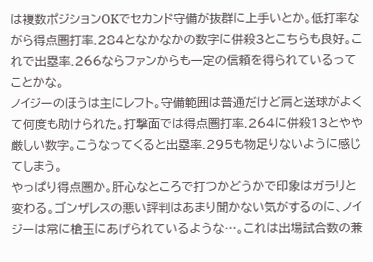は複数ポジションOKでセカンド守備が抜群に上手いとか。低打率ながら得点圏打率.284となかなかの数字に併殺3とこちらも良好。これで出塁率.266ならファンからも一定の信頼を得られているってことかな。
ノイジーのほうは主にレフト。守備範囲は普通だけど肩と送球がよくて何度も助けられた。打撃面では得点圏打率.264に併殺13とやや厳しい数字。こうなってくると出塁率.295も物足りないように感じてしまう。
やっぱり得点圏か。肝心なところで打つかどうかで印象はガラリと変わる。ゴンザレスの悪い評判はあまり聞かない気がするのに、ノイジーは常に槍玉にあげられているような…。これは出場試合数の兼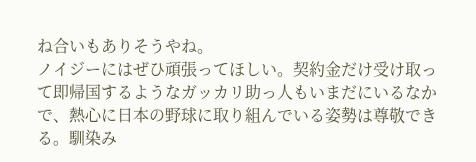ね合いもありそうやね。
ノイジーにはぜひ頑張ってほしい。契約金だけ受け取って即帰国するようなガッカリ助っ人もいまだにいるなかで、熱心に日本の野球に取り組んでいる姿勢は尊敬できる。馴染み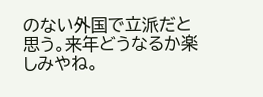のない外国で立派だと思う。来年どうなるか楽しみやね。